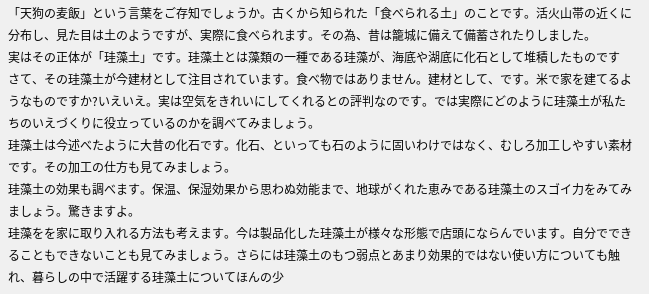「天狗の麦飯」という言葉をご存知でしょうか。古くから知られた「食べられる土」のことです。活火山帯の近くに分布し、見た目は土のようですが、実際に食べられます。その為、昔は籠城に備えて備蓄されたりしました。
実はその正体が「珪藻土」です。珪藻土とは藻類の一種である珪藻が、海底や湖底に化石として堆積したものです
さて、その珪藻土が今建材として注目されています。食べ物ではありません。建材として、です。米で家を建てるようなものですか?いえいえ。実は空気をきれいにしてくれるとの評判なのです。では実際にどのように珪藻土が私たちのいえづくりに役立っているのかを調べてみましょう。
珪藻土は今述べたように大昔の化石です。化石、といっても石のように固いわけではなく、むしろ加工しやすい素材です。その加工の仕方も見てみましょう。
珪藻土の効果も調べます。保温、保湿効果から思わぬ効能まで、地球がくれた恵みである珪藻土のスゴイ力をみてみましょう。驚きますよ。
珪藻をを家に取り入れる方法も考えます。今は製品化した珪藻土が様々な形態で店頭にならんでいます。自分でできることもできないことも見てみましょう。さらには珪藻土のもつ弱点とあまり効果的ではない使い方についても触れ、暮らしの中で活躍する珪藻土についてほんの少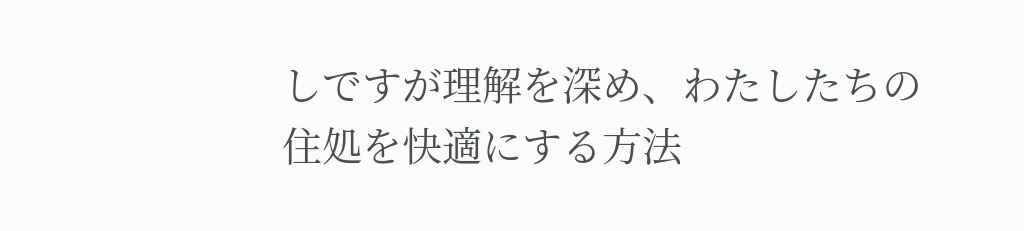しですが理解を深め、わたしたちの住処を快適にする方法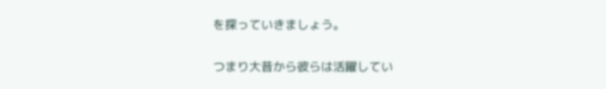を探っていきましょう。

つまり大昔から彼らは活躍してい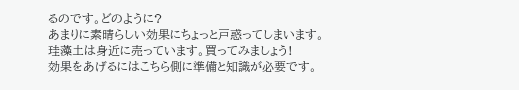るのです。どのように?
あまりに素晴らしい効果にちょっと戸惑ってしまいます。
珪藻土は身近に売っています。買ってみましょう!
効果をあげるにはこちら側に準備と知識が必要です。